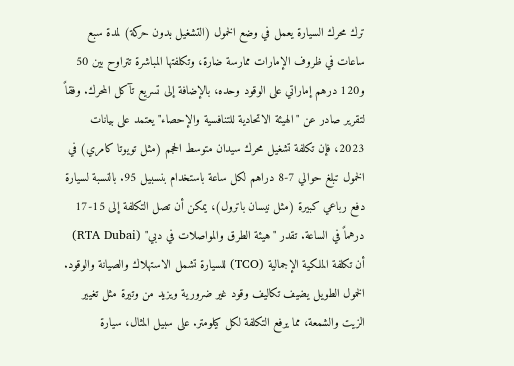ترك محرك السيارة يعمل في وضع الخمول (التشغيل بدون حركة) لمدة سبع ساعات في ظروف الإمارات ممارسة ضارة، وتكلفتها المباشرة تتراوح بين 50 و120 درهم إماراتي على الوقود وحده، بالإضافة إلى تسريع تآكل المحرك. وفقاً لتقرير صادر عن "الهيئة الاتحادية للتنافسية والإحصاء" يعتمد على بيانات 2023، فإن تكلفة تشغيل محرك سيدان متوسط الحجم (مثل تويوتا كامري) في الخمول تبلغ حوالي 7-8 دراهم لكل ساعة باستخدام بنسبيل 95. بالنسبة لسيارة دفع رباعي كبيرة (مثل نيسان باترول)، يمكن أن تصل التكلفة إلى 15-17 درهماً في الساعة. تقدر "هيئة الطرق والمواصلات في دبي" (RTA Dubai) أن تكلفة الملكية الإجمالية (TCO) للسيارة تشمل الاستهلاك والصيانة والوقود. الخمول الطويل يضيف تكاليف وقود غير ضرورية ويزيد من وتيرة مثل تغيير الزيت والشمعة، مما يرفع التكلفة لكل كيلومتر. على سبيل المثال، سيارة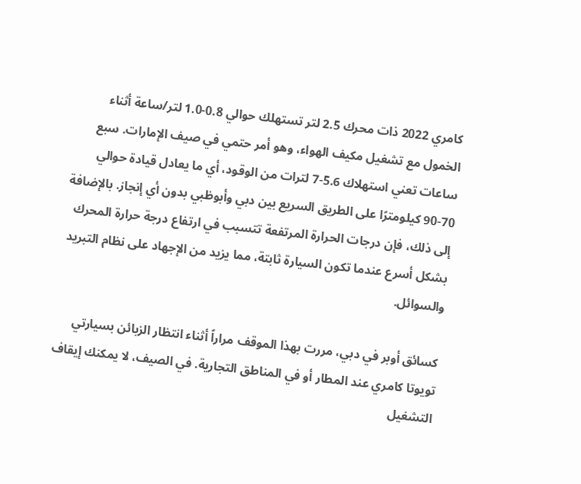كامري 2022 ذات محرك 2.5 لتر تستهلك حوالي 0.8-1.0 لتر/ساعة أثناء الخمول مع تشغيل مكيف الهواء، وهو أمر حتمي في صيف الإمارات. سبع ساعات تعني استهلاك 5.6-7 لترات من الوقود، أي ما يعادل قيادة حوالي 70-90 كيلومترًا على الطريق السريع بين دبي وأبوظبي بدون أي إنجاز. بالإضافة إلى ذلك، فإن درجات الحرارة المرتفعة تتسبب في ارتفاع درجة حرارة المحرك بشكل أسرع عندما تكون السيارة ثابتة، مما يزيد من الإجهاد على نظام التبريد والسوائل.

كسائق أوبر في دبي، مررت بهذا الموقف مراراً أثناء انتظار الزبائن بسيارتي تويوتا كامري عند المطار أو في المناطق التجارية. في الصيف، لا يمكنك إيقاف التشغيل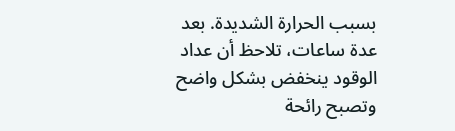بسبب الحرارة الشديدة. بعد عدة ساعات، تلاحظ أن عداد الوقود ينخفض بشكل واضح وتصبح رائحة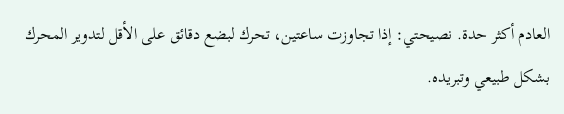العادم أكثر حدة. نصيحتي: إذا تجاوزت ساعتين، تحرك لبضع دقائق على الأقل لتدوير المحرك بشكل طبيعي وتبريده.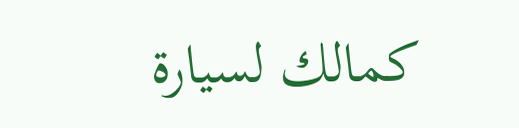كمالك لسيارة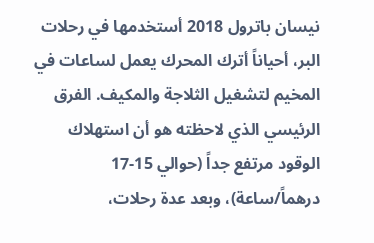نيسان باترول 2018 أستخدمها في رحلات البر، أحياناً أترك المحرك يعمل لساعات في المخيم لتشغيل الثلاجة والمكيف. الفرق الرئيسي الذي لاحظته هو أن استهلاك الوقود مرتفع جداً (حوالي 15-17 درهماً/ساعة)، وبعد عدة رحلات،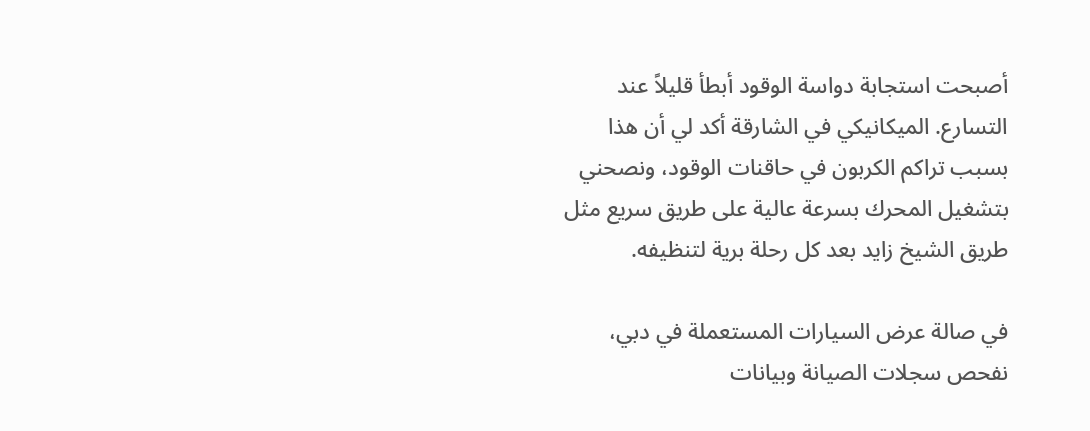أصبحت استجابة دواسة الوقود أبطأ قليلاً عند التسارع. الميكانيكي في الشارقة أكد لي أن هذا بسبب تراكم الكربون في حاقنات الوقود، ونصحني بتشغيل المحرك بسرعة عالية على طريق سريع مثل طريق الشيخ زايد بعد كل رحلة برية لتنظيفه.

في صالة عرض السيارات المستعملة في دبي، نفحص سجلات الصيانة وبيانات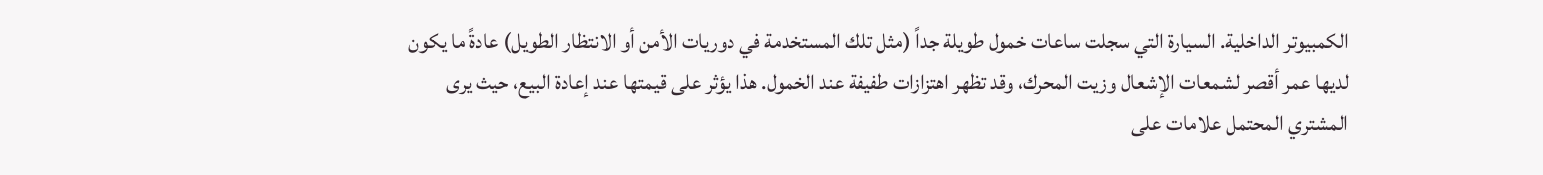الكمبيوتر الداخلية. السيارة التي سجلت ساعات خمول طويلة جداً (مثل تلك المستخدمة في دوريات الأمن أو الانتظار الطويل) عادةً ما يكون لديها عمر أقصر لشمعات الإشعال وزيت المحرك، وقد تظهر اهتزازات طفيفة عند الخمول. هذا يؤثر على قيمتها عند إعادة البيع، حيث يرى المشتري المحتمل علامات على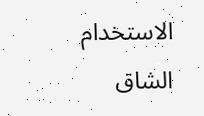الاستخدام الشاق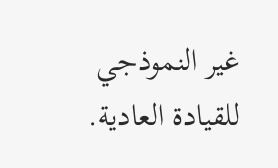غير النموذجي للقيادة العادية.